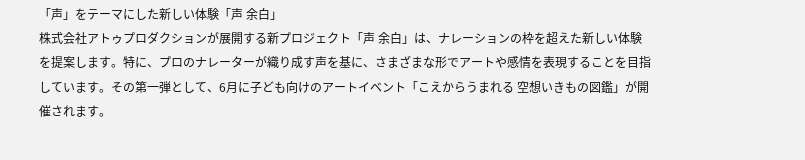「声」をテーマにした新しい体験「声 余白」
株式会社アトゥプロダクションが展開する新プロジェクト「声 余白」は、ナレーションの枠を超えた新しい体験を提案します。特に、プロのナレーターが織り成す声を基に、さまざまな形でアートや感情を表現することを目指しています。その第一弾として、6月に子ども向けのアートイベント「こえからうまれる 空想いきもの図鑑」が開催されます。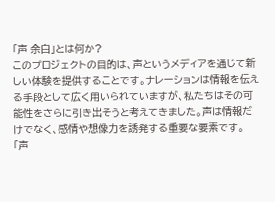「声 余白」とは何か?
このプロジェクトの目的は、声というメディアを通じて新しい体験を提供することです。ナレーションは情報を伝える手段として広く用いられていますが、私たちはその可能性をさらに引き出そうと考えてきました。声は情報だけでなく、感情や想像力を誘発する重要な要素です。
「声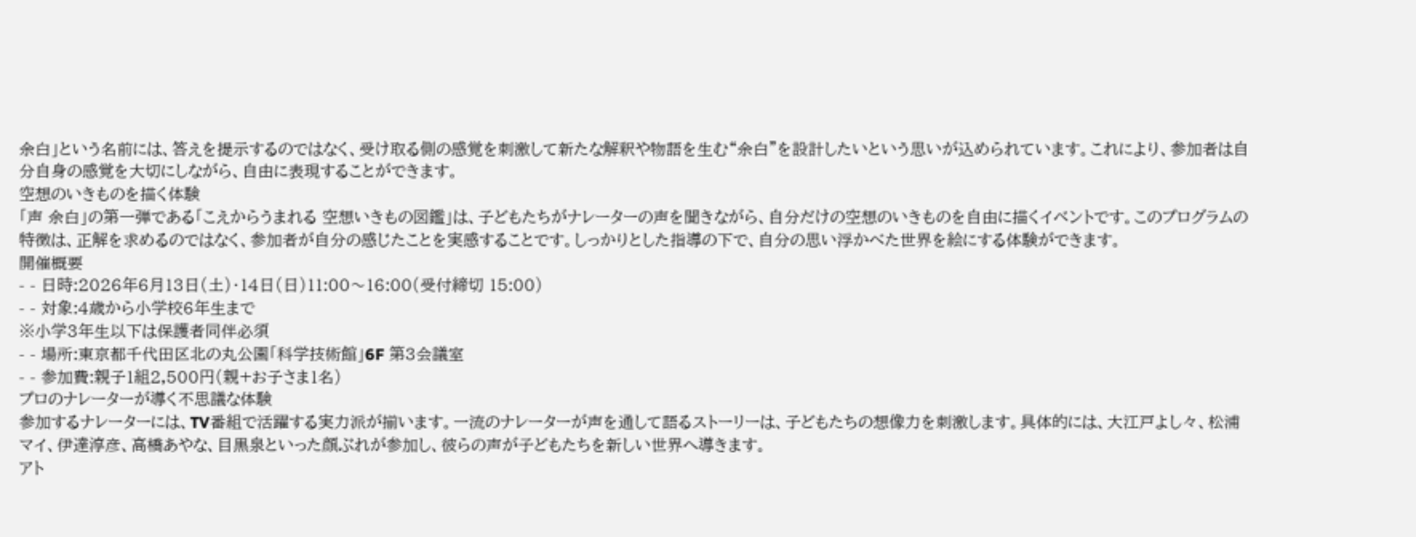余白」という名前には、答えを提示するのではなく、受け取る側の感覚を刺激して新たな解釈や物語を生む“余白”を設計したいという思いが込められています。これにより、参加者は自分自身の感覚を大切にしながら、自由に表現することができます。
空想のいきものを描く体験
「声 余白」の第一弾である「こえからうまれる 空想いきもの図鑑」は、子どもたちがナレーターの声を聞きながら、自分だけの空想のいきものを自由に描くイベントです。このプログラムの特徴は、正解を求めるのではなく、参加者が自分の感じたことを実感することです。しっかりとした指導の下で、自分の思い浮かべた世界を絵にする体験ができます。
開催概要
- - 日時:2026年6月13日(土)・14日(日)11:00〜16:00(受付締切 15:00)
- - 対象:4歳から小学校6年生まで
※小学3年生以下は保護者同伴必須
- - 場所:東京都千代田区北の丸公園「科学技術館」6F 第3会議室
- - 参加費:親子1組2,500円(親+お子さま1名)
プロのナレーターが導く不思議な体験
参加するナレーターには、TV番組で活躍する実力派が揃います。一流のナレーターが声を通して語るストーリーは、子どもたちの想像力を刺激します。具体的には、大江戸よし々、松浦マイ、伊達淳彦、高橋あやな、目黒泉といった顔ぶれが参加し、彼らの声が子どもたちを新しい世界へ導きます。
アト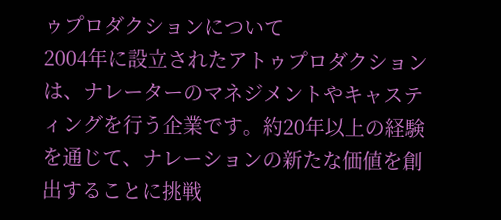ゥプロダクションについて
2004年に設立されたアトゥプロダクションは、ナレーターのマネジメントやキャスティングを行う企業です。約20年以上の経験を通じて、ナレーションの新たな価値を創出することに挑戦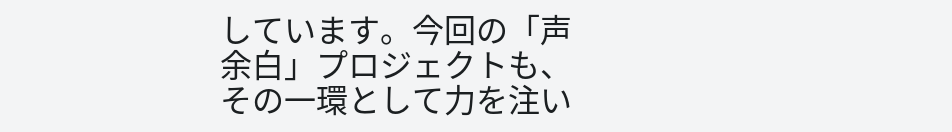しています。今回の「声 余白」プロジェクトも、その一環として力を注い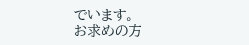でいます。
お求めの方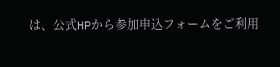は、公式HPから参加申込フォームをご利用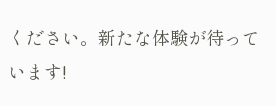ください。新たな体験が待っています!